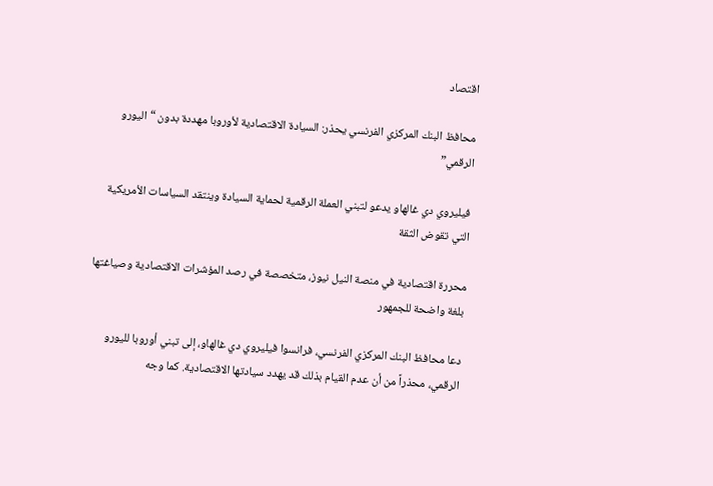اقتصاد

محافظ البنك المركزي الفرنسي يحذر: السيادة الاقتصادية لأوروبا مهددة بدون “اليورو الرقمي”

فيليروي دي غالهاو يدعو لتبني العملة الرقمية لحماية السيادة وينتقد السياسات الأمريكية التي تقوض الثقة

محررة اقتصادية في منصة النيل نيوز، متخصصة في رصد المؤشرات الاقتصادية وصياغتها بلغة واضحة للجمهور

دعا محافظ البنك المركزي الفرنسي، فرانسوا فيليروي دي غالهاو، إلى تبني أوروبا لليورو الرقمي، محذراً من أن عدم القيام بذلك قد يهدد سيادتها الاقتصادية. كما وجه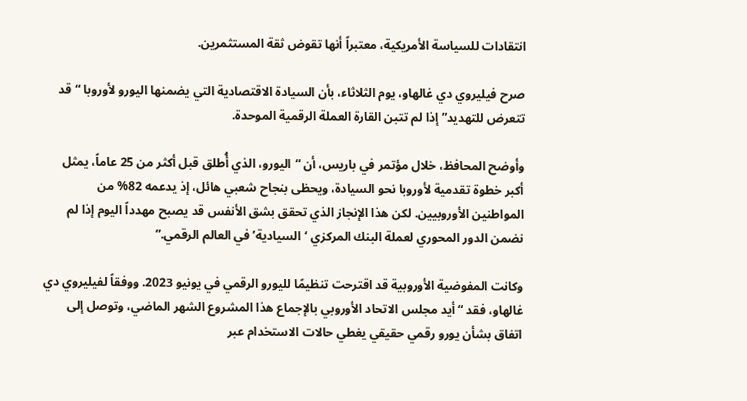انتقادات للسياسة الأمريكية، معتبراً أنها تقوض ثقة المستثمرين.

صرح فيليروي دي غالهاو، يوم الثلاثاء، بأن السيادة الاقتصادية التي يضمنها اليورو لأوروبا “قد تتعرض للتهديد” إذا لم تتبن القارة العملة الرقمية الموحدة.

وأوضح المحافظ، خلال مؤتمر في باريس، أن “اليورو، الذي أُطلق قبل أكثر من 25 عاماً، يمثل أكبر خطوة تقدمية لأوروبا نحو السيادة، ويحظى بنجاح شعبي هائل، إذ يدعمه 82% من المواطنين الأوروبيين. لكن هذا الإنجاز الذي تحقق بشق الأنفس قد يصبح مهدداً اليوم إذا لم نضمن الدور المحوري لعملة البنك المركزي ‘السيادية’ في العالم الرقمي.”

وكانت المفوضية الأوروبية قد اقترحت تنظيمًا لليورو الرقمي في يونيو 2023. ووفقاً لفيليروي دي غالهاو، فقد “أيد مجلس الاتحاد الأوروبي بالإجماع هذا المشروع الشهر الماضي، وتوصل إلى اتفاق بشأن يورو رقمي حقيقي يغطي حالات الاستخدام عبر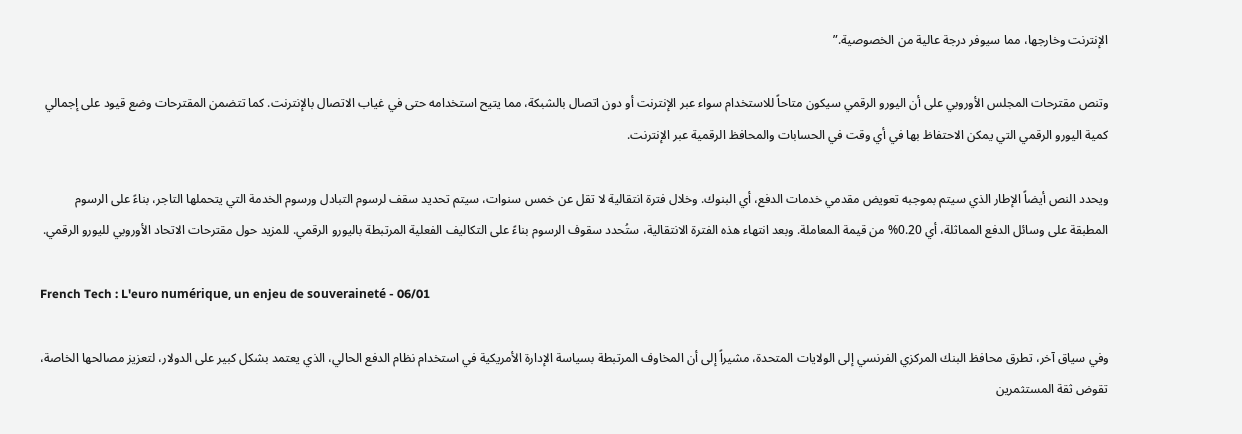الإنترنت وخارجها، مما سيوفر درجة عالية من الخصوصية.”

وتنص مقترحات المجلس الأوروبي على أن اليورو الرقمي سيكون متاحاً للاستخدام سواء عبر الإنترنت أو دون اتصال بالشبكة، مما يتيح استخدامه حتى في غياب الاتصال بالإنترنت. كما تتضمن المقترحات وضع قيود على إجمالي كمية اليورو الرقمي التي يمكن الاحتفاظ بها في أي وقت في الحسابات والمحافظ الرقمية عبر الإنترنت.

ويحدد النص أيضاً الإطار الذي سيتم بموجبه تعويض مقدمي خدمات الدفع، أي البنوك. وخلال فترة انتقالية لا تقل عن خمس سنوات، سيتم تحديد سقف لرسوم التبادل ورسوم الخدمة التي يتحملها التاجر، بناءً على الرسوم المطبقة على وسائل الدفع المماثلة، أي 0.20% من قيمة المعاملة. وبعد انتهاء هذه الفترة الانتقالية، ستُحدد سقوف الرسوم بناءً على التكاليف الفعلية المرتبطة باليورو الرقمي. للمزيد حول مقترحات الاتحاد الأوروبي لليورو الرقمي.

French Tech : L'euro numérique, un enjeu de souveraineté - 06/01

وفي سياق آخر، تطرق محافظ البنك المركزي الفرنسي إلى الولايات المتحدة، مشيراً إلى أن المخاوف المرتبطة بسياسة الإدارة الأمريكية في استخدام نظام الدفع الحالي، الذي يعتمد بشكل كبير على الدولار، لتعزيز مصالحها الخاصة، تقوض ثقة المستثمرين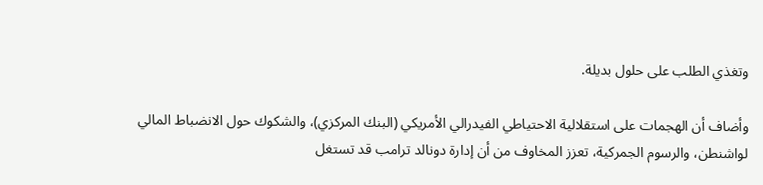وتغذي الطلب على حلول بديلة.

وأضاف أن الهجمات على استقلالية الاحتياطي الفيدرالي الأمريكي (البنك المركزي)، والشكوك حول الانضباط المالي لواشنطن، والرسوم الجمركية، تعزز المخاوف من أن إدارة دونالد ترامب قد تستغل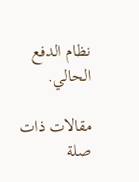نظام الدفع الحالي.

مقالات ذات صلة